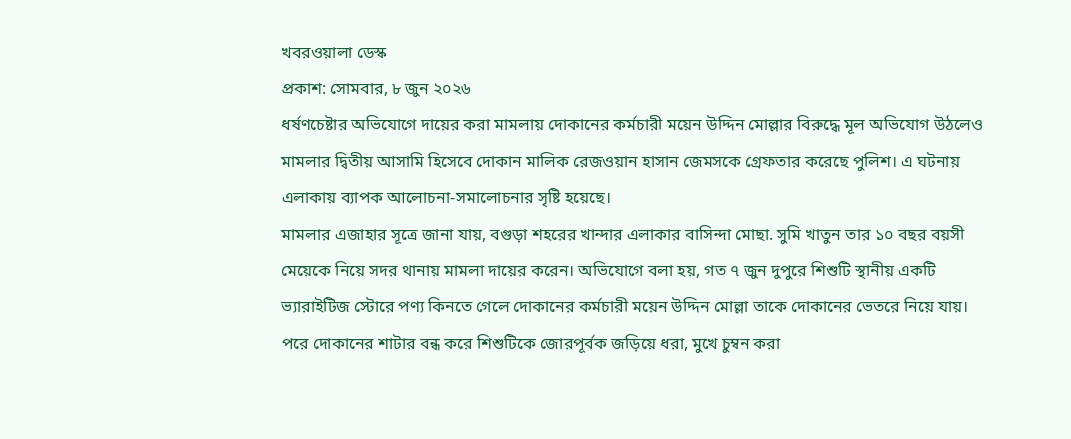খবরওয়ালা ডেস্ক
প্রকাশ: সোমবার, ৮ জুন ২০২৬
ধর্ষণচেষ্টার অভিযোগে দায়ের করা মামলায় দোকানের কর্মচারী ময়েন উদ্দিন মোল্লার বিরুদ্ধে মূল অভিযোগ উঠলেও মামলার দ্বিতীয় আসামি হিসেবে দোকান মালিক রেজওয়ান হাসান জেমসকে গ্রেফতার করেছে পুলিশ। এ ঘটনায় এলাকায় ব্যাপক আলোচনা-সমালোচনার সৃষ্টি হয়েছে।
মামলার এজাহার সূত্রে জানা যায়, বগুড়া শহরের খান্দার এলাকার বাসিন্দা মোছা. সুমি খাতুন তার ১০ বছর বয়সী মেয়েকে নিয়ে সদর থানায় মামলা দায়ের করেন। অভিযোগে বলা হয়, গত ৭ জুন দুপুরে শিশুটি স্থানীয় একটি ভ্যারাইটিজ স্টোরে পণ্য কিনতে গেলে দোকানের কর্মচারী ময়েন উদ্দিন মোল্লা তাকে দোকানের ভেতরে নিয়ে যায়। পরে দোকানের শাটার বন্ধ করে শিশুটিকে জোরপূর্বক জড়িয়ে ধরা, মুখে চুম্বন করা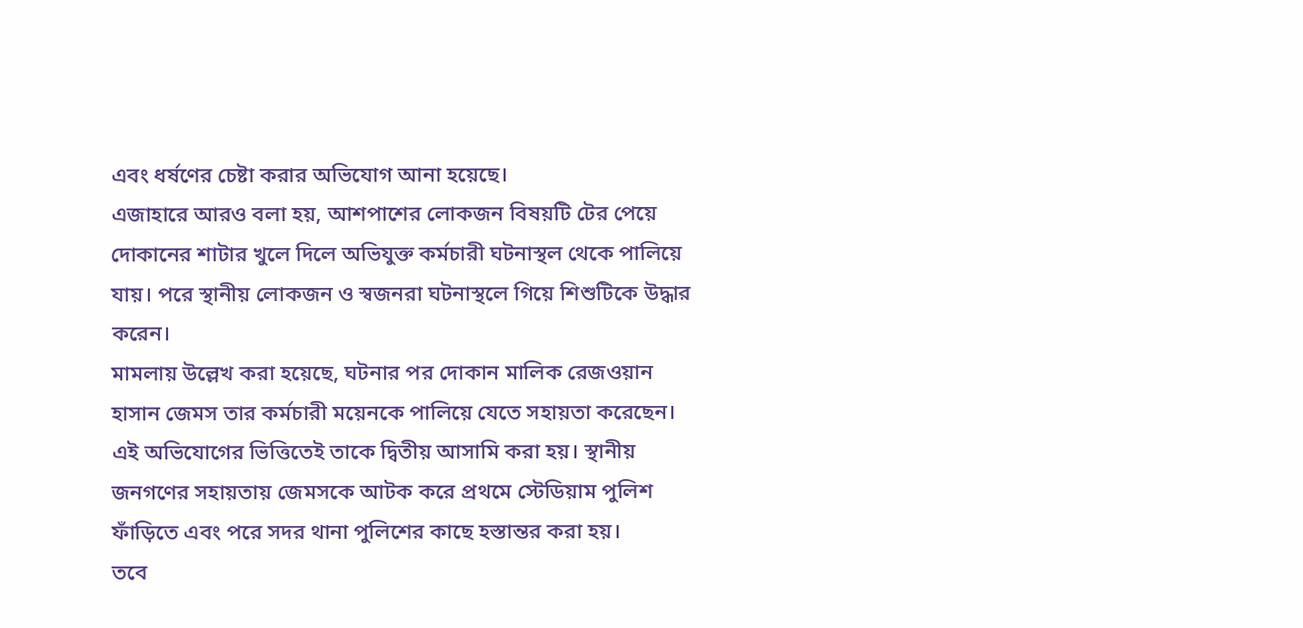এবং ধর্ষণের চেষ্টা করার অভিযোগ আনা হয়েছে।
এজাহারে আরও বলা হয়, আশপাশের লোকজন বিষয়টি টের পেয়ে দোকানের শাটার খুলে দিলে অভিযুক্ত কর্মচারী ঘটনাস্থল থেকে পালিয়ে যায়। পরে স্থানীয় লোকজন ও স্বজনরা ঘটনাস্থলে গিয়ে শিশুটিকে উদ্ধার করেন।
মামলায় উল্লেখ করা হয়েছে, ঘটনার পর দোকান মালিক রেজওয়ান হাসান জেমস তার কর্মচারী ময়েনকে পালিয়ে যেতে সহায়তা করেছেন। এই অভিযোগের ভিত্তিতেই তাকে দ্বিতীয় আসামি করা হয়। স্থানীয় জনগণের সহায়তায় জেমসকে আটক করে প্রথমে স্টেডিয়াম পুলিশ ফাঁড়িতে এবং পরে সদর থানা পুলিশের কাছে হস্তান্তর করা হয়।
তবে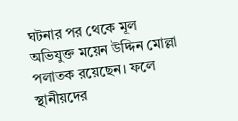ঘটনার পর থেকে মূল অভিযুক্ত ময়েন উদ্দিন মোল্লা পলাতক রয়েছেন। ফলে স্থানীয়দের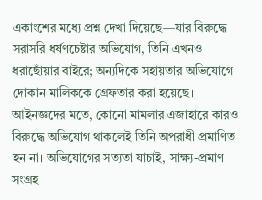একাংশের মধ্যে প্রশ্ন দেখা দিয়েছে—যার বিরুদ্ধে সরাসরি ধর্ষণচেষ্টার অভিযোগ, তিনি এখনও ধরাছোঁয়ার বাইরে; অন্যদিকে সহায়তার অভিযোগে দোকান মালিককে গ্রেফতার করা হয়েছে।
আইনজ্ঞদের মতে, কোনো মামলার এজাহারে কারও বিরুদ্ধে অভিযোগ থাকলেই তিনি অপরাধী প্রমাণিত হন না। অভিযোগের সত্যতা যাচাই, সাক্ষ্য-প্রমাণ সংগ্রহ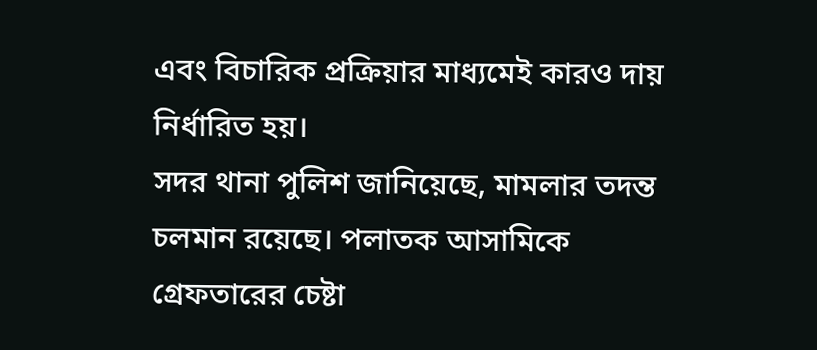এবং বিচারিক প্রক্রিয়ার মাধ্যমেই কারও দায় নির্ধারিত হয়।
সদর থানা পুলিশ জানিয়েছে, মামলার তদন্ত চলমান রয়েছে। পলাতক আসামিকে গ্রেফতারের চেষ্টা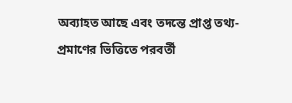অব্যাহত আছে এবং তদন্তে প্রাপ্ত তথ্য-প্রমাণের ভিত্তিতে পরবর্তী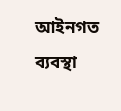আইনগত ব্যবস্থা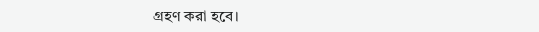গ্রহণ করা হবে।